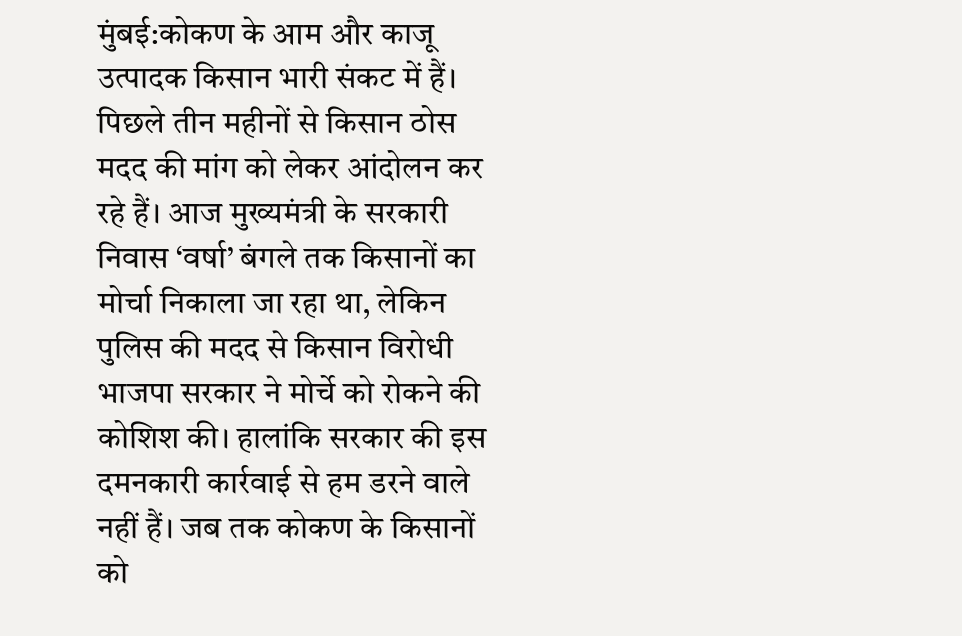मुंबई:कोकण के आम और काजू उत्पादक किसान भारी संकट में हैं। पिछले तीन महीनों से किसान ठोस मदद की मांग को लेकर आंदोलन कर रहे हैं। आज मुख्यमंत्री के सरकारी निवास ‘वर्षा’ बंगले तक किसानों का मोर्चा निकाला जा रहा था, लेकिन पुलिस की मदद से किसान विरोधी भाजपा सरकार ने मोर्चे को रोकने की कोशिश की। हालांकि सरकार की इस दमनकारी कार्रवाई से हम डरने वाले नहीं हैं। जब तक कोकण के किसानों को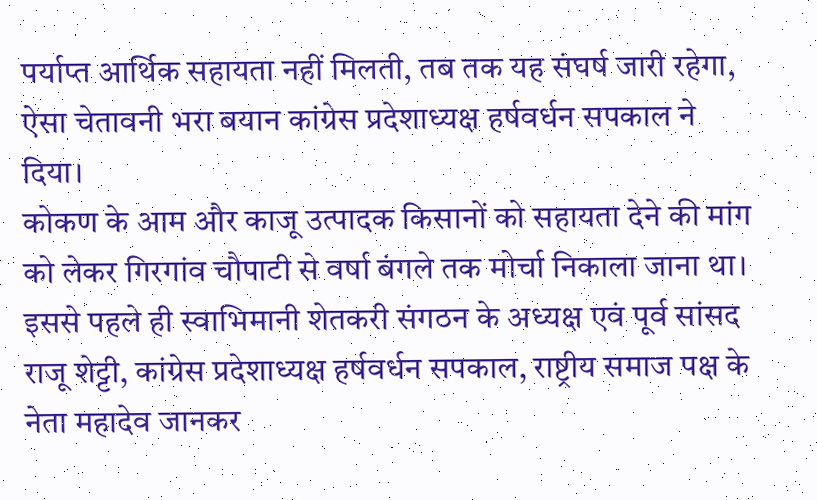पर्याप्त आर्थिक सहायता नहीं मिलती, तब तक यह संघर्ष जारी रहेगा, ऐसा चेतावनी भरा बयान कांग्रेस प्रदेशाध्यक्ष हर्षवर्धन सपकाल ने दिया।
कोकण के आम और काजू उत्पादक किसानों को सहायता देने की मांग को लेकर गिरगांव चौपाटी से वर्षा बंगले तक मोर्चा निकाला जाना था। इससे पहले ही स्वाभिमानी शेतकरी संगठन के अध्यक्ष एवं पूर्व सांसद राजू शेट्टी, कांग्रेस प्रदेशाध्यक्ष हर्षवर्धन सपकाल, राष्ट्रीय समाज पक्ष के नेता महादेव जानकर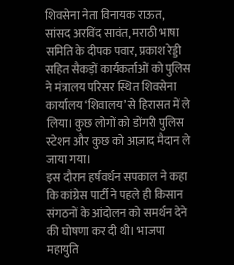शिवसेना नेता विनायक राऊत, सांसद अरविंद सावंत, मराठी भाषा समिति के दीपक पवार, प्रकाश रेड्डी सहित सैकड़ों कार्यकर्ताओं को पुलिस ने मंत्रालय परिसर स्थित शिवसेना कार्यालय ‘शिवालय’ से हिरासत में ले लिया। कुछ लोगों को डोंगरी पुलिस स्टेशन और कुछ को आज़ाद मैदान ले जाया गया।
इस दौरान हर्षवर्धन सपकाल ने कहा कि कांग्रेस पार्टी ने पहले ही किसान संगठनों के आंदोलन को समर्थन देने की घोषणा कर दी थी। भाजपा महायुति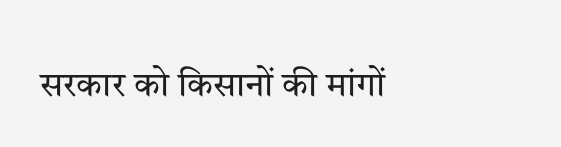सरकार को किसानों की मांगों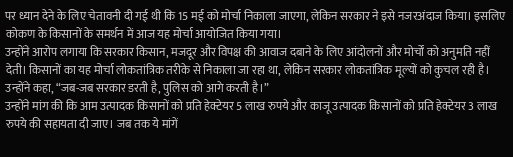पर ध्यान देने के लिए चेतावनी दी गई थी कि 15 मई को मोर्चा निकाला जाएगा, लेकिन सरकार ने इसे नजरअंदाज किया। इसलिए कोकण के किसानों के समर्थन में आज यह मोर्चा आयोजित किया गया।
उन्होंने आरोप लगाया कि सरकार किसान, मजदूर और विपक्ष की आवाज दबाने के लिए आंदोलनों और मोर्चों को अनुमति नहीं देती। किसानों का यह मोर्चा लोकतांत्रिक तरीके से निकाला जा रहा था, लेकिन सरकार लोकतांत्रिक मूल्यों को कुचल रही है। उन्होंने कहा, “जब-जब सरकार डरती है, पुलिस को आगे करती है।”
उन्होंने मांग की कि आम उत्पादक किसानों को प्रति हेक्टेयर 5 लाख रुपये और काजू उत्पादक किसानों को प्रति हेक्टेयर 3 लाख रुपये की सहायता दी जाए। जब तक ये मांगें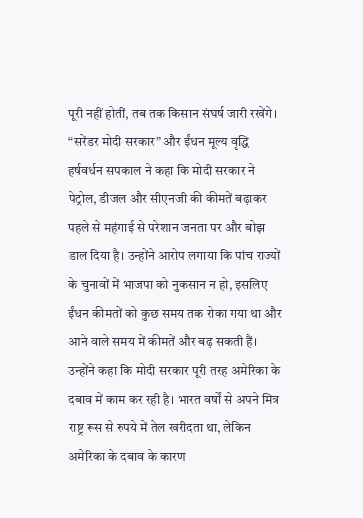पूरी नहीं होतीं, तब तक किसान संघर्ष जारी रखेंगे।
“सरेंडर मोदी सरकार” और ईंधन मूल्य वृद्धि
हर्षवर्धन सपकाल ने कहा कि मोदी सरकार ने पेट्रोल, डीजल और सीएनजी की कीमतें बढ़ाकर पहले से महंगाई से परेशान जनता पर और बोझ डाल दिया है। उन्होंने आरोप लगाया कि पांच राज्यों के चुनावों में भाजपा को नुकसान न हो, इसलिए ईंधन कीमतों को कुछ समय तक रोका गया था और आने वाले समय में कीमतें और बढ़ सकती हैं।
उन्होंने कहा कि मोदी सरकार पूरी तरह अमेरिका के दबाव में काम कर रही है। भारत वर्षों से अपने मित्र राष्ट्र रूस से रुपये में तेल खरीदता था, लेकिन अमेरिका के दबाव के कारण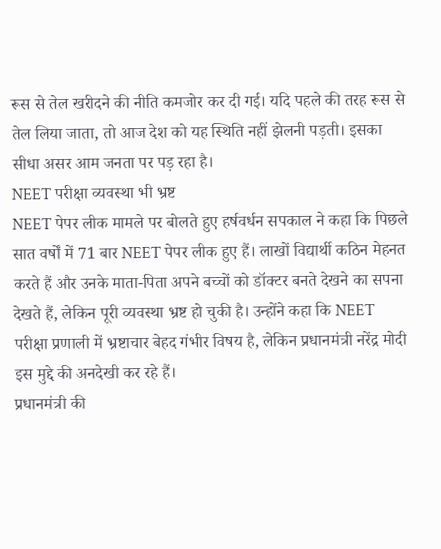रूस से तेल खरीदने की नीति कमजोर कर दी गई। यदि पहले की तरह रूस से तेल लिया जाता, तो आज देश को यह स्थिति नहीं झेलनी पड़ती। इसका सीधा असर आम जनता पर पड़ रहा है।
NEET परीक्षा व्यवस्था भी भ्रष्ट
NEET पेपर लीक मामले पर बोलते हुए हर्षवर्धन सपकाल ने कहा कि पिछले सात वर्षों में 71 बार NEET पेपर लीक हुए हैं। लाखों विद्यार्थी कठिन मेहनत करते हैं और उनके माता-पिता अपने बच्चों को डॉक्टर बनते देखने का सपना देखते हैं, लेकिन पूरी व्यवस्था भ्रष्ट हो चुकी है। उन्होंने कहा कि NEET परीक्षा प्रणाली में भ्रष्टाचार बेहद गंभीर विषय है, लेकिन प्रधानमंत्री नरेंद्र मोदी इस मुद्दे की अनदेखी कर रहे हैं।
प्रधानमंत्री की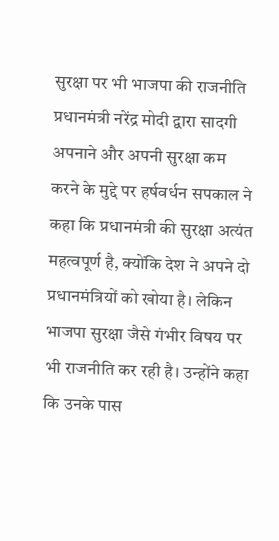सुरक्षा पर भी भाजपा की राजनीति
प्रधानमंत्री नरेंद्र मोदी द्वारा सादगी अपनाने और अपनी सुरक्षा कम करने के मुद्दे पर हर्षवर्धन सपकाल ने कहा कि प्रधानमंत्री की सुरक्षा अत्यंत महत्वपूर्ण है, क्योंकि देश ने अपने दो प्रधानमंत्रियों को खोया है। लेकिन भाजपा सुरक्षा जैसे गंभीर विषय पर भी राजनीति कर रही है। उन्होंने कहा कि उनके पास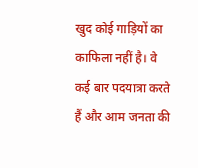खुद कोई गाड़ियों का काफिला नहीं है। वे कई बार पदयात्रा करते हैं और आम जनता की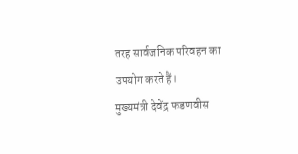तरह सार्वजनिक परिवहन का उपयोग करते हैं।
मुख्यमंत्री देवेंद्र फडणवीस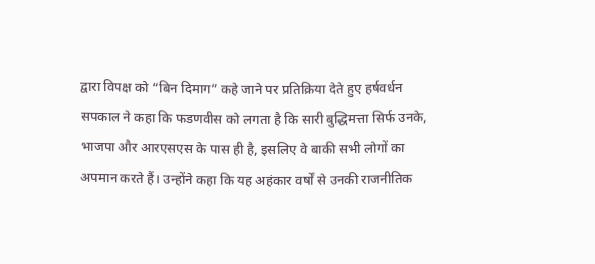द्वारा विपक्ष को “बिन दिमाग” कहे जाने पर प्रतिक्रिया देते हुए हर्षवर्धन सपकाल ने कहा कि फडणवीस को लगता है कि सारी बुद्धिमत्ता सिर्फ उनके, भाजपा और आरएसएस के पास ही है, इसलिए वे बाकी सभी लोगों का अपमान करते हैं। उन्होंने कहा कि यह अहंकार वर्षों से उनकी राजनीतिक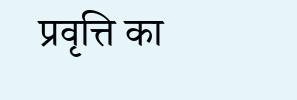प्रवृत्ति का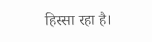हिस्सा रहा है।